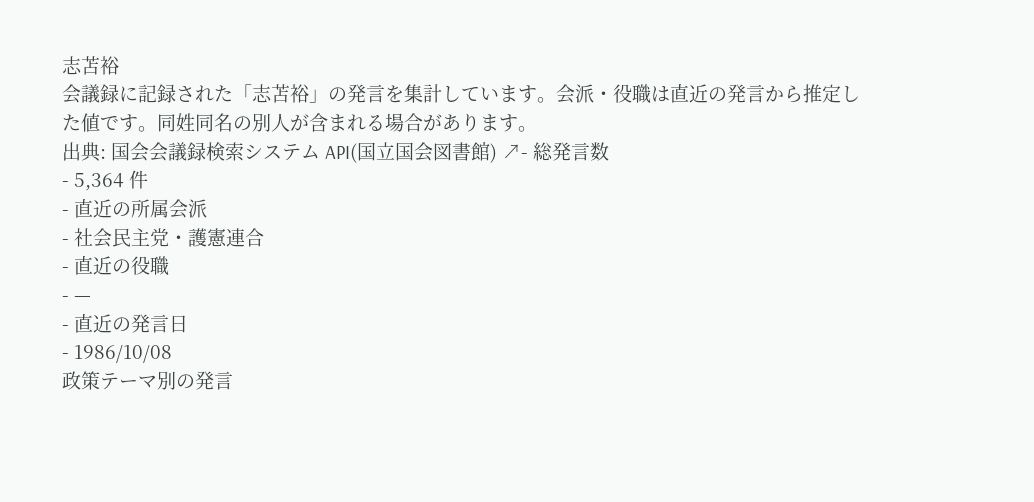志苫裕
会議録に記録された「志苫裕」の発言を集計しています。会派・役職は直近の発言から推定した値です。同姓同名の別人が含まれる場合があります。
出典: 国会会議録検索システム API(国立国会図書館) ↗- 総発言数
- 5,364 件
- 直近の所属会派
- 社会民主党・護憲連合
- 直近の役職
- —
- 直近の発言日
- 1986/10/08
政策テーマ別の発言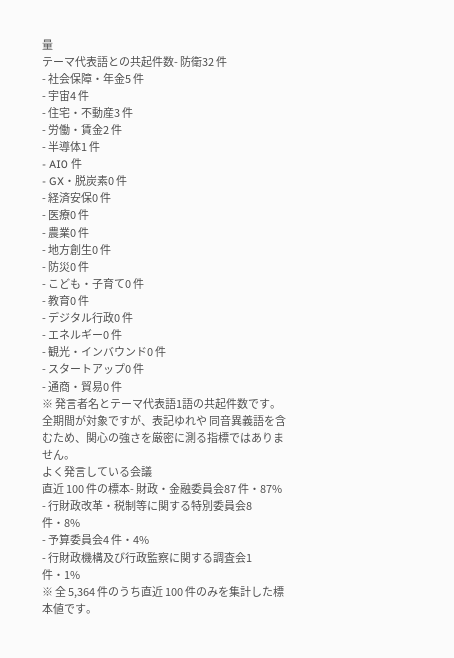量
テーマ代表語との共起件数- 防衛32 件
- 社会保障・年金5 件
- 宇宙4 件
- 住宅・不動産3 件
- 労働・賃金2 件
- 半導体1 件
- AI0 件
- GX・脱炭素0 件
- 経済安保0 件
- 医療0 件
- 農業0 件
- 地方創生0 件
- 防災0 件
- こども・子育て0 件
- 教育0 件
- デジタル行政0 件
- エネルギー0 件
- 観光・インバウンド0 件
- スタートアップ0 件
- 通商・貿易0 件
※ 発言者名とテーマ代表語1語の共起件数です。全期間が対象ですが、表記ゆれや 同音異義語を含むため、関心の強さを厳密に測る指標ではありません。
よく発言している会議
直近 100 件の標本- 財政・金融委員会87 件・87%
- 行財政改革・税制等に関する特別委員会8 件・8%
- 予算委員会4 件・4%
- 行財政機構及び行政監察に関する調査会1 件・1%
※ 全 5,364 件のうち直近 100 件のみを集計した標本値です。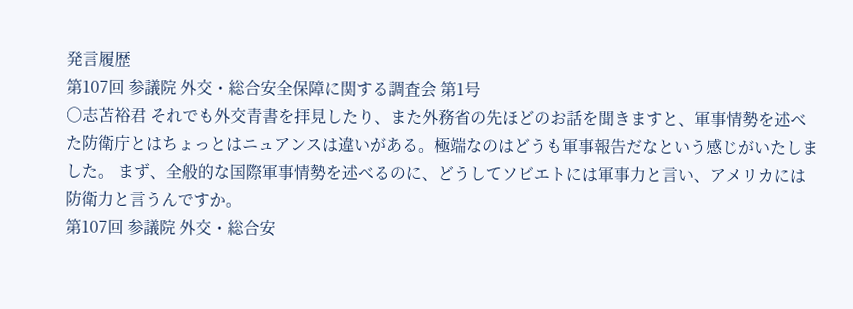発言履歴
第107回 参議院 外交・総合安全保障に関する調査会 第1号
○志苫裕君 それでも外交青書を拝見したり、また外務省の先ほどのお話を聞きますと、軍事情勢を述べた防衛庁とはちょっとはニュアンスは違いがある。極端なのはどうも軍事報告だなという感じがいたしました。 まず、全般的な国際軍事情勢を述べるのに、どうしてソビエトには軍事力と言い、アメリカには防衛力と言うんですか。
第107回 参議院 外交・総合安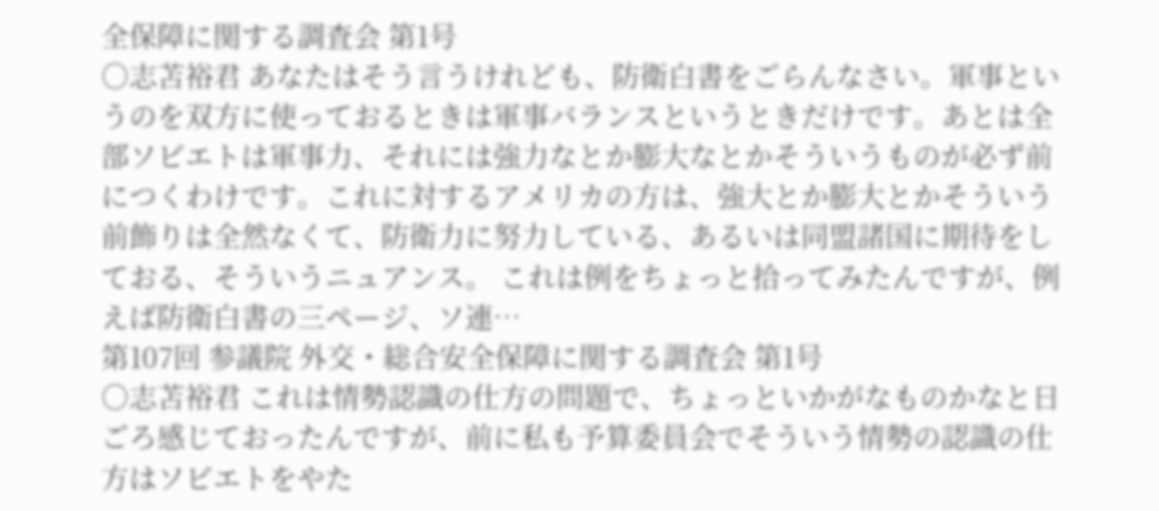全保障に関する調査会 第1号
○志苫裕君 あなたはそう言うけれども、防衛白書をごらんなさい。軍事というのを双方に使っておるときは軍事バランスというときだけです。あとは全部ソビエトは軍事力、それには強力なとか膨大なとかそういうものが必ず前につくわけです。これに対するアメリカの方は、強大とか膨大とかそういう前飾りは全然なくて、防衛力に努力している、あるいは同盟諸国に期待をしておる、そういうニュアンス。 これは例をちょっと拾ってみたんですが、例えば防衛白書の三ページ、ソ連…
第107回 参議院 外交・総合安全保障に関する調査会 第1号
○志苫裕君 これは情勢認識の仕方の問題で、ちょっといかがなものかなと日ごろ感じておったんですが、前に私も予算委員会でそういう情勢の認識の仕方はソビエトをやた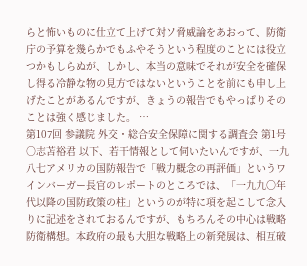らと怖いものに仕立て上げて対ソ脅威論をあおって、防衛庁の予算を幾らかでもふやそうという程度のことには役立つかもしらぬが、しかし、本当の意味でそれが安全を確保し得る冷静な物の見方ではないということを前にも申し上げたことがあるんですが、きょうの報告でもやっぱりそのことは強く感じました。 …
第107回 参議院 外交・総合安全保障に関する調査会 第1号
○志苫裕君 以下、若干情報として伺いたいんですが、一九八七アメリカの国防報告で「戦力概念の再評価」というワインバーガー長官のレポートのところでは、「一九九〇年代以降の国防政策の柱」というのが特に項を起こして念入りに記述をされておるんですが、もちろんその中心は戦略防衛構想。本政府の最も大胆な戦略上の新発展は、相互破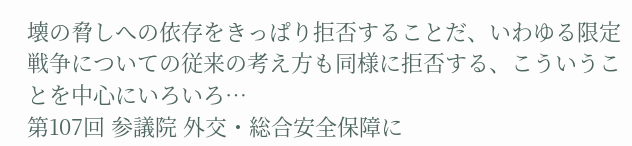壊の脅しへの依存をきっぱり拒否することだ、いわゆる限定戦争についての従来の考え方も同様に拒否する、こういうことを中心にいろいろ…
第107回 参議院 外交・総合安全保障に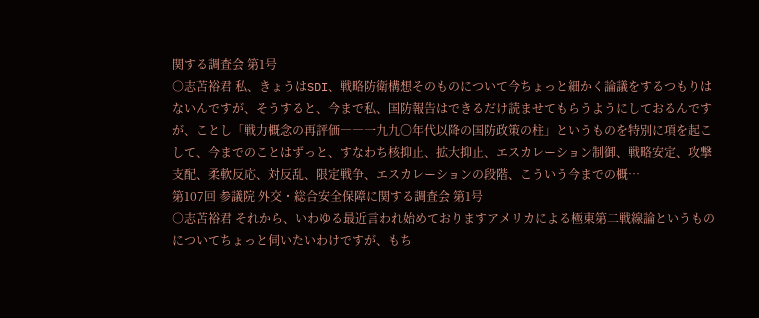関する調査会 第1号
○志苫裕君 私、きょうはSDI、戦略防衛構想そのものについて今ちょっと細かく論議をするつもりはないんですが、そうすると、今まで私、国防報告はできるだけ読ませてもらうようにしておるんですが、ことし「戦力概念の再評価――一九九〇年代以降の国防政策の柱」というものを特別に項を起こして、今までのことはずっと、すなわち核抑止、拡大抑止、エスカレーション制御、戦略安定、攻撃支配、柔軟反応、対反乱、限定戦争、エスカレーションの段階、こういう今までの概…
第107回 参議院 外交・総合安全保障に関する調査会 第1号
○志苫裕君 それから、いわゆる最近言われ始めておりますアメリカによる極東第二戦線論というものについてちょっと伺いたいわけですが、もち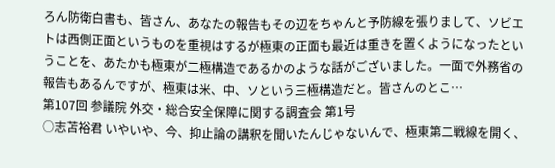ろん防衛白書も、皆さん、あなたの報告もその辺をちゃんと予防線を張りまして、ソビエトは西側正面というものを重視はするが極東の正面も最近は重きを置くようになったということを、あたかも極東が二極構造であるかのような話がございました。一面で外務省の報告もあるんですが、極東は米、中、ソという三極構造だと。皆さんのとこ…
第107回 参議院 外交・総合安全保障に関する調査会 第1号
○志苫裕君 いやいや、今、抑止論の講釈を聞いたんじゃないんで、極東第二戦線を開く、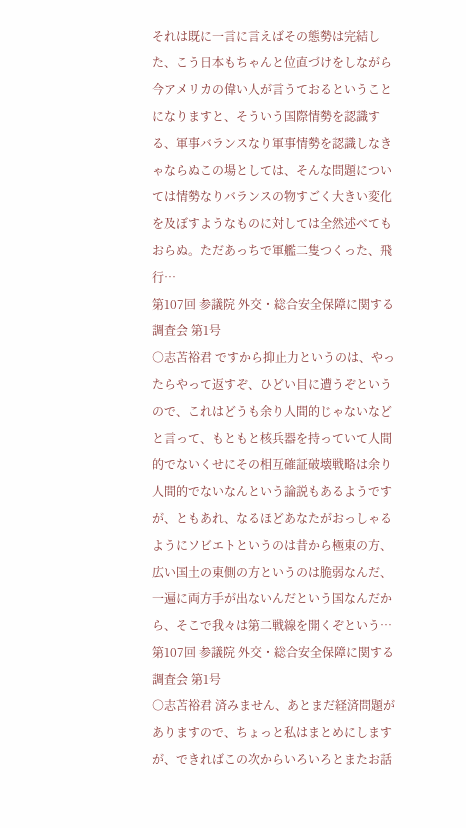それは既に一言に言えばその態勢は完結した、こう日本もちゃんと位直づけをしながら今アメリカの偉い人が言うておるということになりますと、そういう国際情勢を認識する、軍事バランスなり軍事情勢を認識しなきゃならぬこの場としては、そんな問題については情勢なりバランスの物すごく大きい変化を及ぼすようなものに対しては全然述べてもおらぬ。ただあっちで軍艦二隻つくった、飛行…
第107回 参議院 外交・総合安全保障に関する調査会 第1号
○志苫裕君 ですから抑止力というのは、やったらやって返すぞ、ひどい目に遭うぞというので、これはどうも余り人間的じゃないなどと言って、もともと核兵器を持っていて人間的でないくせにその相互確証破壊戦略は余り人間的でないなんという論説もあるようですが、ともあれ、なるほどあなたがおっしゃるようにソビエトというのは昔から極東の方、広い国土の東側の方というのは脆弱なんだ、一遍に両方手が出ないんだという国なんだから、そこで我々は第二戦線を開くぞという…
第107回 参議院 外交・総合安全保障に関する調査会 第1号
○志苫裕君 済みません、あとまだ経済問題がありますので、ちょっと私はまとめにしますが、できればこの次からいろいろとまたお話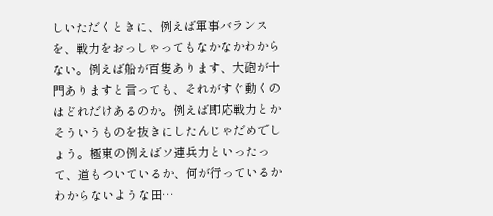しいただくときに、例えば軍事バランスを、戦力をおっしゃってもなかなかわからない。例えば船が百隻あります、大砲が十門ありますと言っても、それがすぐ動くのはどれだけあるのか。例えば即応戦力とかそういうものを抜きにしたんじゃだめでしょう。極東の例えばソ連兵力といったって、道もついているか、何が行っているかわからないような田…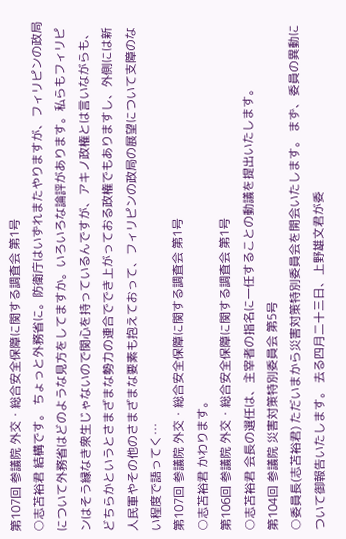第107回 参議院 外交・総合安全保障に関する調査会 第1号
○志苫裕君 結構です。 ちょっと外務省に。防衛庁はいずれまたやりますが、フィリピンの政局について外務省はどのような見方をしてますか。いろいろな論評があります。私らもフィリピンはそう縁なき衆生じゃないので関心を持っているんですが、アキノ政権とは言いながらも、どちらかというとさまざまな勢力の連合ででき上がっておる政権でもありますし、外側には新人民軍やその他のさまざまな要素も抱えておって、フィリピンの政局の展望について支障のない程度で語ってく…
第107回 参議院 外交・総合安全保障に関する調査会 第1号
○志苫裕君 かわります。
第106回 参議院 外交・総合安全保障に関する調査会 第1号
○志苫裕君 会長の選任は、主宰者の指名に一任することの動議を提出いたします。
第104回 参議院 災害対策特別委員会 第5号
○委員長(志苫裕君) ただいまから災害対策特別委員会を開会いたします。 まず、委員の異動について御報告いたします。 去る四月二十三日、上野雄文君が委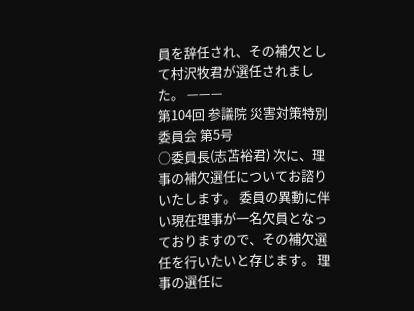員を辞任され、その補欠として村沢牧君が選任されました。 ———
第104回 参議院 災害対策特別委員会 第5号
○委員長(志苫裕君) 次に、理事の補欠選任についてお諮りいたします。 委員の異動に伴い現在理事が一名欠員となっておりますので、その補欠選任を行いたいと存じます。 理事の選任に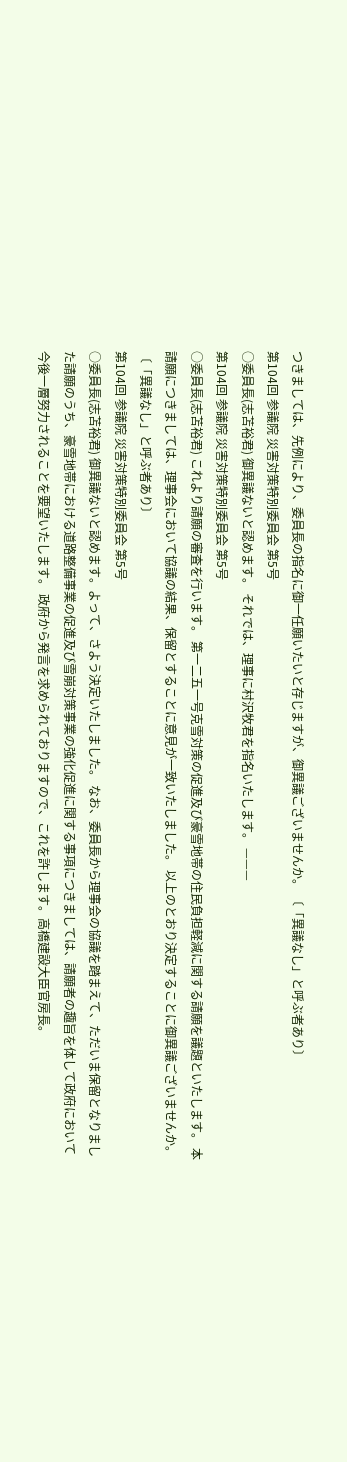つきましては、先例により、委員長の指名に御一任願いたいと存じますが、御異議ございませんか。 〔「異議なし」と呼ぶ者あり〕
第104回 参議院 災害対策特別委員会 第5号
○委員長(志苫裕君) 御異議ないと認めます。 それでは、理事に村沢牧君を指名いたします。 ———
第104回 参議院 災害対策特別委員会 第5号
○委員長(志苫裕君) これより請願の審査を行います。 第一二五一号克雪対策の促進及び豪雪地帯の住民負担軽減に関する請願を議題といたします。 本請願につきましては、理事会において協議の結果、保留とすることに意見が一致いたしました。 以上のとおり決定することに御異議ございませんか。 〔「異議なし」と呼ぶ者あり〕
第104回 参議院 災害対策特別委員会 第5号
○委員長(志苫裕君) 御異議ないと認めます。よって、さよう決定いたしました。 なお、委員長から理事会の協議を踏まえて、ただいま保留となりました請願のうち、豪雪地帯における道路整備事業の促進及び雪崩対策事業の強化促進に関する事項につきましては、請願者の趣旨を体して政府において今後一層努力されることを要望いたします。 政府から発言を求められておりますので、これを許します。高橋建設大臣官房長。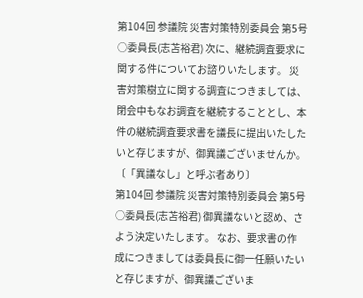第104回 参議院 災害対策特別委員会 第5号
○委員長(志苫裕君) 次に、継続調査要求に関する件についてお諮りいたします。 災害対策樹立に関する調査につきましては、閉会中もなお調査を継続することとし、本件の継続調査要求書を議長に提出いたしたいと存じますが、御異議ございませんか。 〔「異議なし」と呼ぶ者あり〕
第104回 参議院 災害対策特別委員会 第5号
○委員長(志苫裕君) 御異議ないと認め、さよう決定いたします。 なお、要求書の作成につきましては委員長に御一任願いたいと存じますが、御異議ございま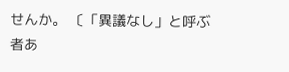せんか。 〔「異議なし」と呼ぶ者あ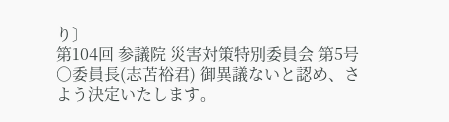り〕
第104回 参議院 災害対策特別委員会 第5号
○委員長(志苫裕君) 御異議ないと認め、さよう決定いたします。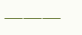———